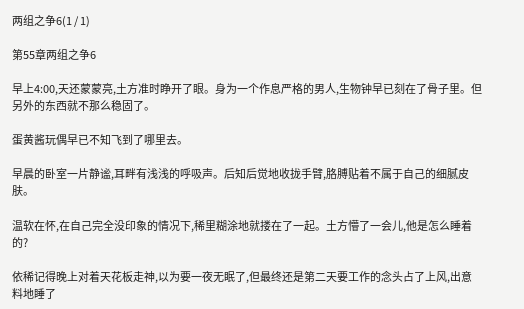两组之争6(1 / 1)

第55章两组之争6

早上4:00,天还蒙蒙亮,土方准时睁开了眼。身为一个作息严格的男人,生物钟早已刻在了骨子里。但另外的东西就不那么稳固了。

蛋黄酱玩偶早已不知飞到了哪里去。

早晨的卧室一片静谧,耳畔有浅浅的呼吸声。后知后觉地收拢手臂,胳膊贴着不属于自己的细腻皮肤。

温软在怀,在自己完全没印象的情况下,稀里糊涂地就搂在了一起。土方懵了一会儿,他是怎么睡着的?

依稀记得晚上对着天花板走神,以为要一夜无眠了,但最终还是第二天要工作的念头占了上风,出意料地睡了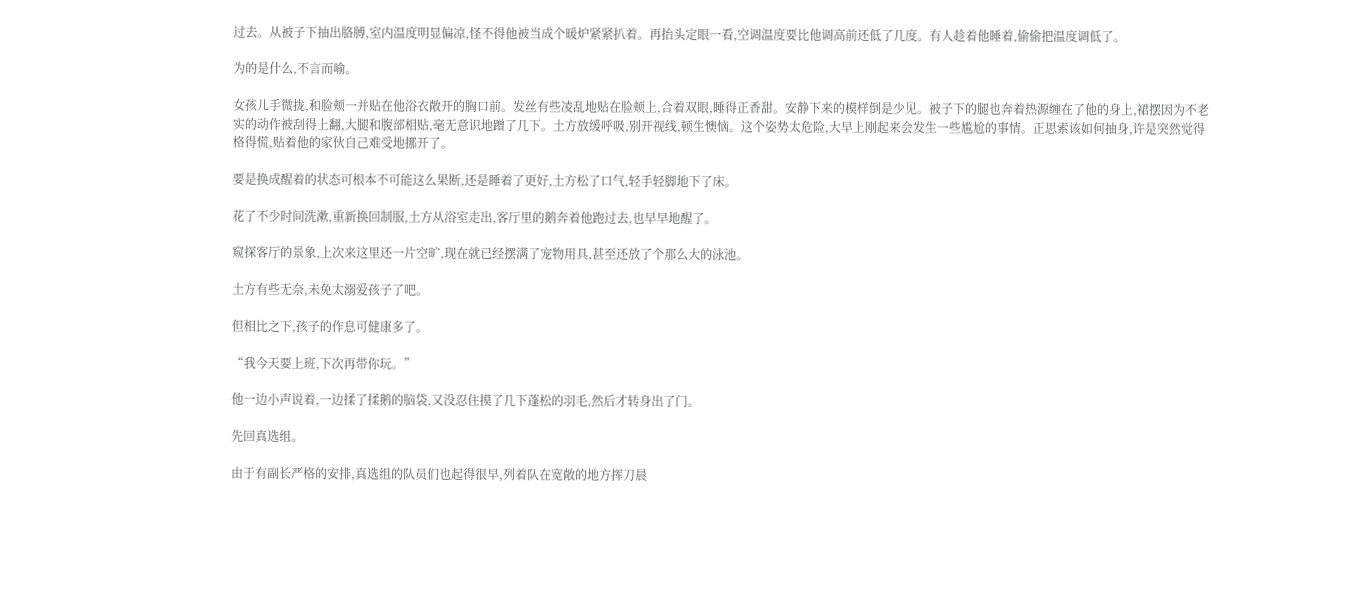过去。从被子下抽出胳膊,室内温度明显偏凉,怪不得他被当成个暖炉紧紧扒着。再抬头定眼一看,空调温度要比他调高前还低了几度。有人趁着他睡着,偷偷把温度调低了。

为的是什么,不言而喻。

女孩儿手微拢,和脸颊一并贴在他浴衣敞开的胸口前。发丝有些凌乱地贴在脸颊上,合着双眼,睡得正香甜。安静下来的模样倒是少见。被子下的腿也奔着热源缠在了他的身上,裙摆因为不老实的动作被刮得上翻,大腿和腹部相贴,毫无意识地蹭了几下。土方放缓呼吸,别开视线,顿生懊恼。这个姿势太危险,大早上刚起来会发生一些尴尬的事情。正思索该如何抽身,许是突然觉得格得慌,贴着他的家伙自己难受地挪开了。

要是换成醒着的状态可根本不可能这么果断,还是睡着了更好,土方松了口气,轻手轻脚地下了床。

花了不少时间洗漱,重新换回制服,土方从浴室走出,客厅里的鹅奔着他跑过去,也早早地醒了。

窥探客厅的景象,上次来这里还一片空旷,现在就已经摆满了宠物用具,甚至还放了个那么大的泳池。

土方有些无奈,未免太溺爱孩子了吧。

但相比之下,孩子的作息可健康多了。

“我今天要上班,下次再带你玩。”

他一边小声说着,一边揉了揉鹅的脑袋,又没忍住摸了几下蓬松的羽毛,然后才转身出了门。

先回真选组。

由于有副长严格的安排,真选组的队员们也起得很早,列着队在宽敞的地方挥刀晨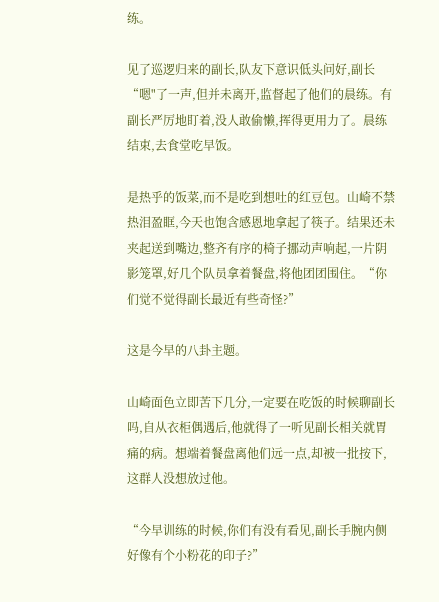练。

见了巡逻归来的副长,队友下意识低头问好,副长“嗯"了一声,但并未离开,监督起了他们的晨练。有副长严厉地盯着,没人敢偷懒,挥得更用力了。晨练结束,去食堂吃早饭。

是热乎的饭菜,而不是吃到想吐的红豆包。山崎不禁热泪盈眶,今天也饱含感恩地拿起了筷子。结果还未夹起送到嘴边,整齐有序的椅子挪动声响起,一片阴影笼罩,好几个队员拿着餐盘,将他团团围住。“你们觉不觉得副长最近有些奇怪?”

这是今早的八卦主题。

山崎面色立即苦下几分,一定要在吃饭的时候聊副长吗,自从衣柜偶遇后,他就得了一听见副长相关就胃痛的病。想端着餐盘离他们远一点,却被一批按下,这群人没想放过他。

“今早训练的时候,你们有没有看见,副长手腕内侧好像有个小粉花的印子?”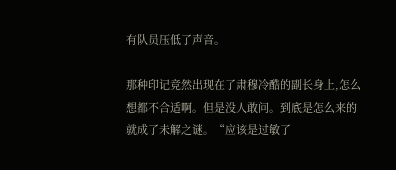有队员压低了声音。

那种印记竞然出现在了肃穆冷酷的副长身上,怎么想都不合适啊。但是没人敢问。到底是怎么来的就成了未解之谜。“应该是过敏了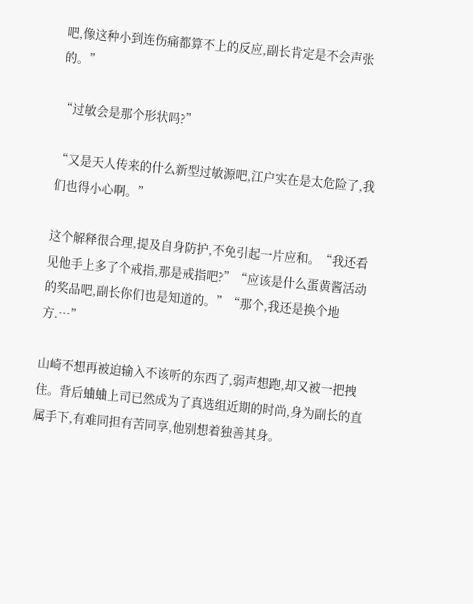吧,像这种小到连伤痛都算不上的反应,副长肯定是不会声张的。”

“过敏会是那个形状吗?”

“又是天人传来的什么新型过敏源吧,江户实在是太危险了,我们也得小心啊。”

这个解释很合理,提及自身防护,不免引起一片应和。“我还看见他手上多了个戒指,那是戒指吧?”“应该是什么蛋黄酱活动的奖品吧,副长你们也是知道的。”“那个,我还是换个地方.…”

山崎不想再被迫输入不该听的东西了,弱声想跑,却又被一把拽住。背后蛐蛐上司已然成为了真选组近期的时尚,身为副长的直属手下,有难同担有苦同享,他别想着独善其身。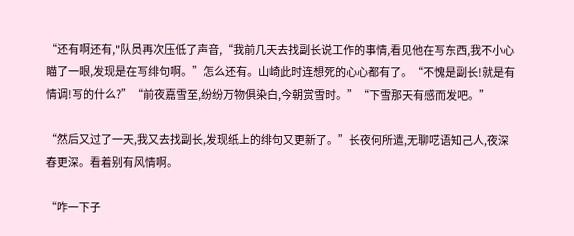“还有啊还有,"队员再次压低了声音,“我前几天去找副长说工作的事情,看见他在写东西,我不小心瞄了一眼,发现是在写绯句啊。”怎么还有。山崎此时连想死的心心都有了。“不愧是副长!就是有情调!写的什么?”“前夜嘉雪至,纷纷万物俱染白,今朝赏雪时。”“下雪那天有感而发吧。”

“然后又过了一天,我又去找副长,发现纸上的绯句又更新了。”长夜何所遣,无聊呓语知己人,夜深春更深。看着别有风情啊。

“咋一下子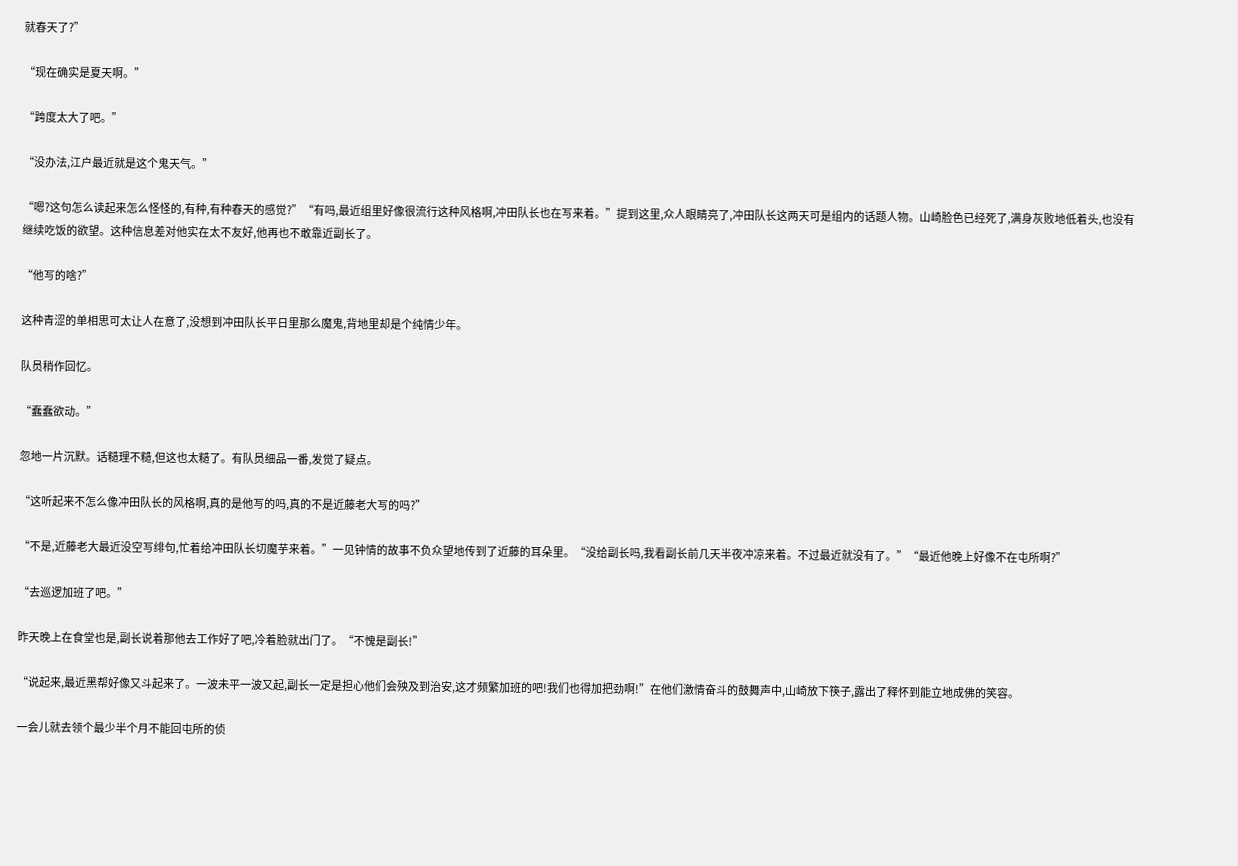就春天了?”

“现在确实是夏天啊。”

“跨度太大了吧。”

“没办法,江户最近就是这个鬼天气。”

“嗯?这句怎么读起来怎么怪怪的,有种,有种春天的感觉?”“有吗,最近组里好像很流行这种风格啊,冲田队长也在写来着。”提到这里,众人眼睛亮了,冲田队长这两天可是组内的话题人物。山崎脸色已经死了,满身灰败地低着头,也没有继续吃饭的欲望。这种信息差对他实在太不友好,他再也不敢靠近副长了。

“他写的啥?”

这种青涩的单相思可太让人在意了,没想到冲田队长平日里那么魔鬼,背地里却是个纯情少年。

队员稍作回忆。

“蠢蠢欲动。”

忽地一片沉默。话糙理不糙,但这也太糙了。有队员细品一番,发觉了疑点。

“这听起来不怎么像冲田队长的风格啊,真的是他写的吗,真的不是近藤老大写的吗?”

“不是,近藤老大最近没空写绯句,忙着给冲田队长切魔芋来着。”一见钟情的故事不负众望地传到了近藤的耳朵里。“没给副长吗,我看副长前几天半夜冲凉来着。不过最近就没有了。”“最近他晚上好像不在屯所啊?”

“去巡逻加班了吧。”

昨天晚上在食堂也是,副长说着那他去工作好了吧,冷着脸就出门了。“不愧是副长!”

“说起来,最近黑帮好像又斗起来了。一波未平一波又起,副长一定是担心他们会殃及到治安,这才频繁加班的吧!我们也得加把劲啊!”在他们激情奋斗的鼓舞声中,山崎放下筷子,露出了释怀到能立地成佛的笑容。

一会儿就去领个最少半个月不能回屯所的侦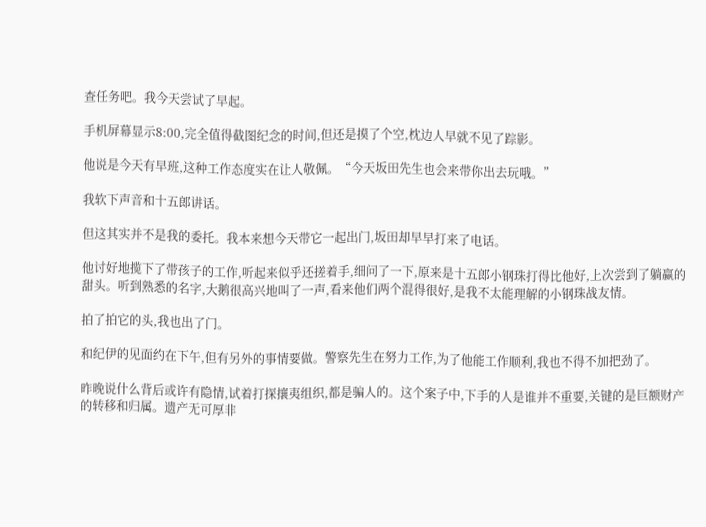查任务吧。我今天尝试了早起。

手机屏幕显示8:00,完全值得截图纪念的时间,但还是摸了个空,枕边人早就不见了踪影。

他说是今天有早班,这种工作态度实在让人敬佩。“今天坂田先生也会来带你出去玩哦。”

我软下声音和十五郎讲话。

但这其实并不是我的委托。我本来想今天带它一起出门,坂田却早早打来了电话。

他讨好地揽下了带孩子的工作,听起来似乎还搓着手,细问了一下,原来是十五郎小钢珠打得比他好,上次尝到了躺赢的甜头。听到熟悉的名字,大鹅很高兴地叫了一声,看来他们两个混得很好,是我不太能理解的小钢珠战友情。

拍了拍它的头,我也出了门。

和纪伊的见面约在下午,但有另外的事情要做。警察先生在努力工作,为了他能工作顺利,我也不得不加把劲了。

昨晚说什么背后或许有隐情,试着打探攘夷组织,都是骗人的。这个案子中,下手的人是谁并不重要,关键的是巨额财产的转移和归属。遗产无可厚非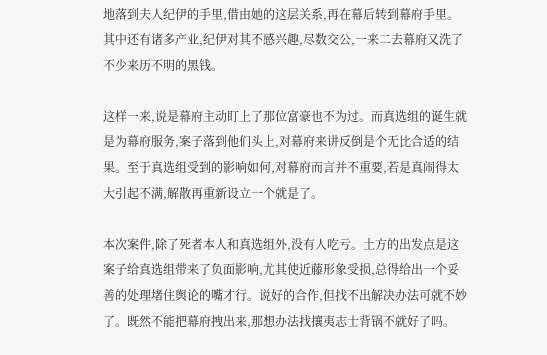地落到夫人纪伊的手里,借由她的这层关系,再在幕后转到幕府手里。其中还有诸多产业,纪伊对其不感兴趣,尽数交公,一来二去幕府又洗了不少来历不明的黑钱。

这样一来,说是幕府主动盯上了那位富豪也不为过。而真选组的诞生就是为幕府服务,案子落到他们头上,对幕府来讲反倒是个无比合适的结果。至于真选组受到的影响如何,对幕府而言并不重要,若是真闹得太大引起不满,解散再重新设立一个就是了。

本次案件,除了死者本人和真选组外,没有人吃亏。土方的出发点是这案子给真选组带来了负面影响,尤其使近藤形象受损,总得给出一个妥善的处理堵住舆论的嘴才行。说好的合作,但找不出解决办法可就不妙了。既然不能把幕府拽出来,那想办法找攘夷志士背锅不就好了吗。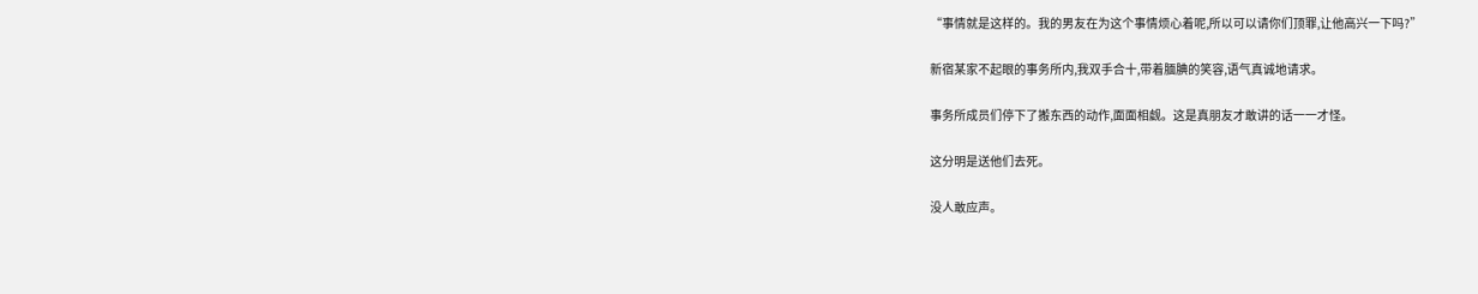“事情就是这样的。我的男友在为这个事情烦心着呢,所以可以请你们顶罪,让他高兴一下吗?”

新宿某家不起眼的事务所内,我双手合十,带着腼腆的笑容,语气真诚地请求。

事务所成员们停下了搬东西的动作,面面相觑。这是真朋友才敢讲的话一一才怪。

这分明是送他们去死。

没人敢应声。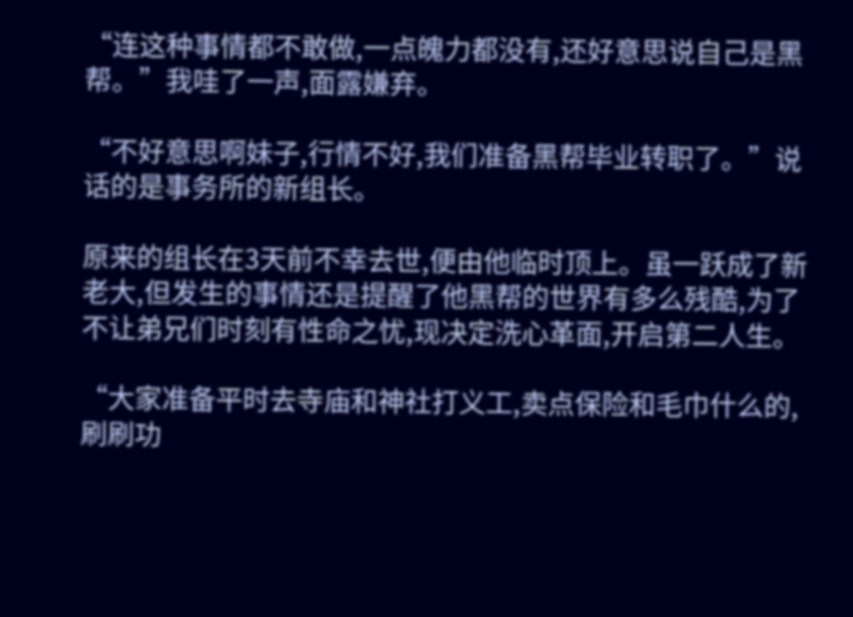“连这种事情都不敢做,一点魄力都没有,还好意思说自己是黑帮。”我哇了一声,面露嫌弃。

“不好意思啊妹子,行情不好,我们准备黑帮毕业转职了。”说话的是事务所的新组长。

原来的组长在3天前不幸去世,便由他临时顶上。虽一跃成了新老大,但发生的事情还是提醒了他黑帮的世界有多么残酷,为了不让弟兄们时刻有性命之忧,现决定洗心革面,开启第二人生。

“大家准备平时去寺庙和神社打义工,卖点保险和毛巾什么的,刷刷功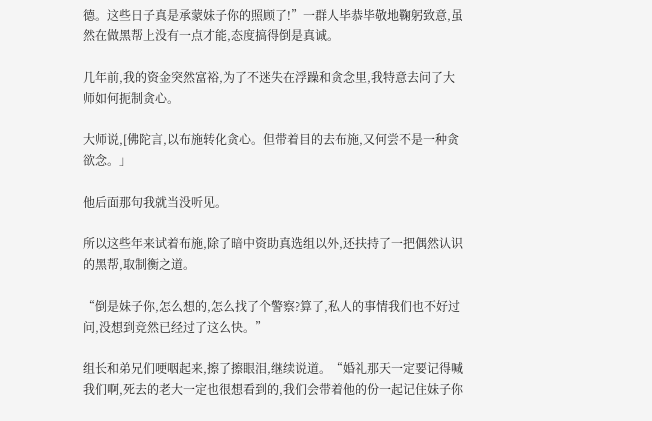德。这些日子真是承蒙妹子你的照顾了!”一群人毕恭毕敬地鞠躬致意,虽然在做黑帮上没有一点才能,态度搞得倒是真诚。

几年前,我的资金突然富裕,为了不迷失在浮躁和贪念里,我特意去问了大师如何扼制贪心。

大师说,[佛陀言,以布施转化贪心。但带着目的去布施,又何尝不是一种贪欲念。」

他后面那句我就当没听见。

所以这些年来试着布施,除了暗中资助真选组以外,还扶持了一把偶然认识的黑帮,取制衡之道。

“倒是妹子你,怎么想的,怎么找了个警察?算了,私人的事情我们也不好过问,没想到竞然已经过了这么快。”

组长和弟兄们哽咽起来,擦了擦眼泪,继续说道。“婚礼那天一定要记得喊我们啊,死去的老大一定也很想看到的,我们会带着他的份一起记住妹子你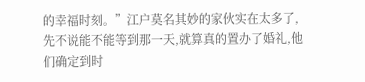的幸福时刻。”江户莫名其妙的家伙实在太多了,先不说能不能等到那一天,就算真的置办了婚礼,他们确定到时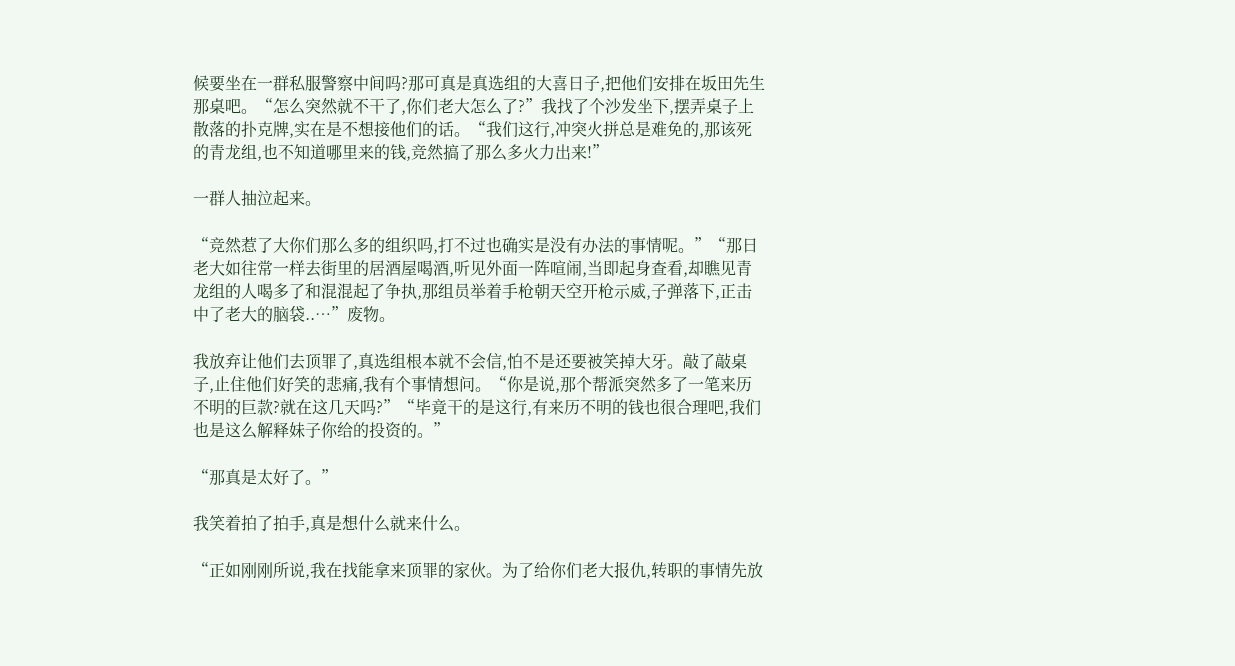候要坐在一群私服警察中间吗?那可真是真选组的大喜日子,把他们安排在坂田先生那桌吧。“怎么突然就不干了,你们老大怎么了?”我找了个沙发坐下,摆弄桌子上散落的扑克牌,实在是不想接他们的话。“我们这行,冲突火拼总是难免的,那该死的青龙组,也不知道哪里来的钱,竞然搞了那么多火力出来!”

一群人抽泣起来。

“竞然惹了大你们那么多的组织吗,打不过也确实是没有办法的事情呢。”“那日老大如往常一样去街里的居酒屋喝酒,听见外面一阵喧闹,当即起身查看,却瞧见青龙组的人喝多了和混混起了争执,那组员举着手枪朝天空开枪示威,子弹落下,正击中了老大的脑袋..…”废物。

我放弃让他们去顶罪了,真选组根本就不会信,怕不是还要被笑掉大牙。敲了敲桌子,止住他们好笑的悲痛,我有个事情想问。“你是说,那个帮派突然多了一笔来历不明的巨款?就在这几天吗?”“毕竟干的是这行,有来历不明的钱也很合理吧,我们也是这么解释妹子你给的投资的。”

“那真是太好了。”

我笑着拍了拍手,真是想什么就来什么。

“正如刚刚所说,我在找能拿来顶罪的家伙。为了给你们老大报仇,转职的事情先放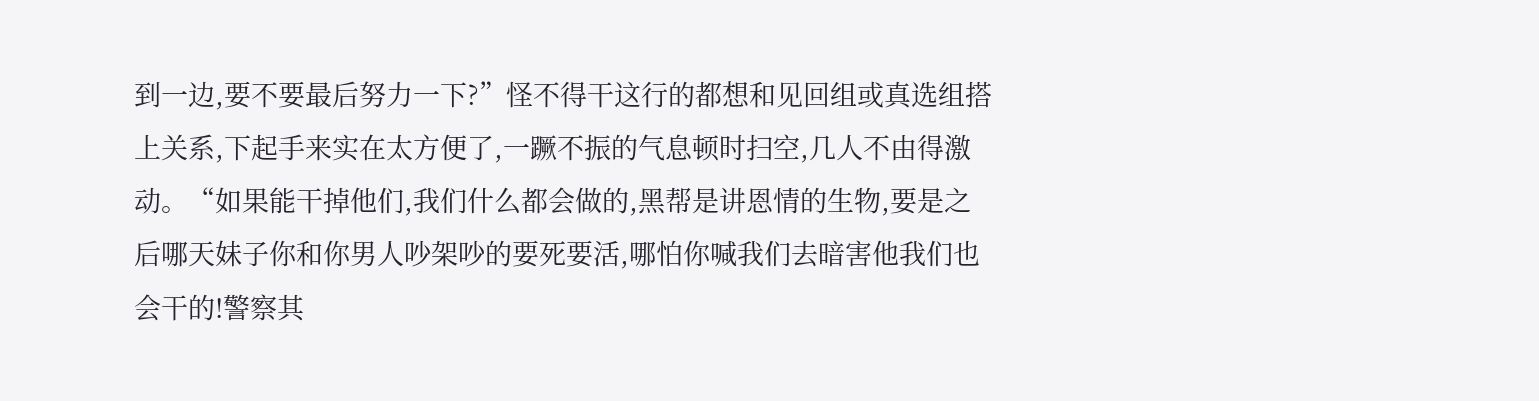到一边,要不要最后努力一下?”怪不得干这行的都想和见回组或真选组搭上关系,下起手来实在太方便了,一蹶不振的气息顿时扫空,几人不由得激动。“如果能干掉他们,我们什么都会做的,黑帮是讲恩情的生物,要是之后哪天妹子你和你男人吵架吵的要死要活,哪怕你喊我们去暗害他我们也会干的!警察其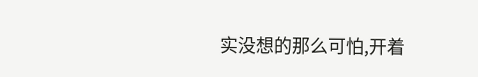实没想的那么可怕,开着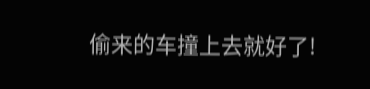偷来的车撞上去就好了!